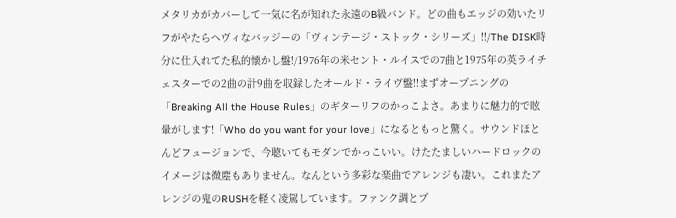メタリカがカバーして一気に名が知れた永遠のB級バンド。どの曲もエッジの効いたリフがやたらヘヴィなバッジーの「ヴィンテージ・ストック・シリーズ」!!/The DISK時分に仕入れてた私的懐かし盤!/1976年の米セント・ルイスでの7曲と1975年の英ライチェスターでの2曲の計9曲を収録したオールド・ライヴ盤!!まずオープニングの「Breaking All the House Rules」のギターリフのかっこよさ。あまりに魅力的で眩暈がします!「Who do you want for your love」になるともっと驚く。サウンドほとんどフュージョンで、今聴いてもモダンでかっこいい。けたたましいハードロックのイメージは微塵もありません。なんという多彩な楽曲でアレンジも凄い。これまたアレンジの鬼のRUSHを軽く凌駕しています。ファンク調とプ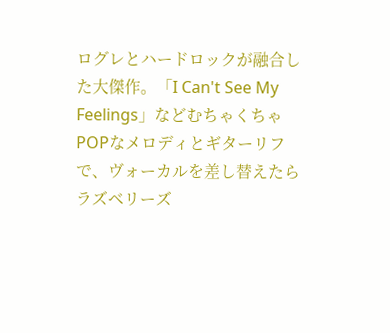ログレとハードロックが融合した大傑作。「I Can't See My Feelings」などむちゃくちゃPOPなメロディとギターリフで、ヴォーカルを差し替えたらラズベリーズ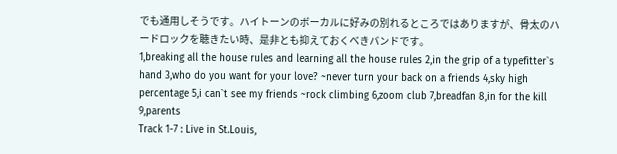でも通用しそうです。ハイトーンのボーカルに好みの別れるところではありますが、骨太のハードロックを聴きたい時、是非とも抑えておくべきバンドです。
1,breaking all the house rules and learning all the house rules 2,in the grip of a typefitter`s hand 3,who do you want for your love? ~never turn your back on a friends 4,sky high percentage 5,i can`t see my friends ~rock climbing 6,zoom club 7,breadfan 8,in for the kill 9,parents
Track 1-7 : Live in St.Louis,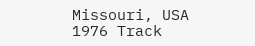Missouri, USA 1976 Track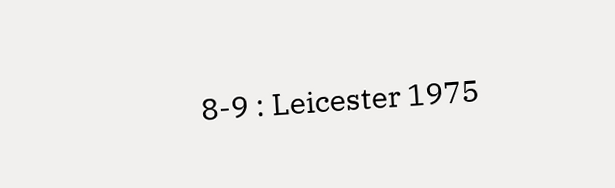8-9 : Leicester 1975